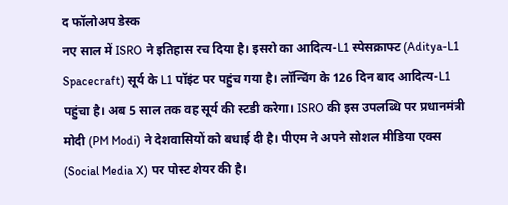द फॉलोअप डेस्क
नए साल में ISRO ने इतिहास रच दिया है। इसरो का आदित्य-L1 स्पेसक्राफ्ट (Aditya-L1 Spacecraft) सूर्य के L1 पॉइंट पर पहुंच गया है। लॉन्चिंग के 126 दिन बाद आदित्य-L1 पहुंचा है। अब 5 साल तक वह सूर्य की स्टडी करेगा। ISRO की इस उपलब्धि पर प्रधानमंत्री मोदी (PM Modi) ने देशवासियों को बधाई दी है। पीएम ने अपने सोशल मीडिया एक्स (Social Media X) पर पोस्ट शेयर की है।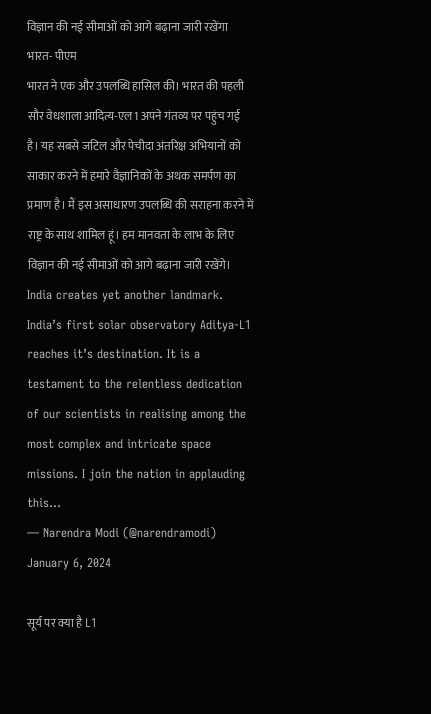विज्ञान की नई सीमाओं को आगे बढ़ाना जारी रखेंगा भारत- पीएम
भारत ने एक और उपलब्धि हासिल की। भारत की पहली सौर वेधशाला आदित्य-एल1 अपने गंतव्य पर पहुंच गई है। यह सबसे जटिल और पेचीदा अंतरिक्ष अभियानों को साकार करने में हमारे वैज्ञानिकों के अथक समर्पण का प्रमाण है। मैं इस असाधारण उपलब्धि की सराहना करने में राष्ट्र के साथ शामिल हूं। हम मानवता के लाभ के लिए विज्ञान की नई सीमाओं को आगे बढ़ाना जारी रखेंगे।
India creates yet another landmark. India’s first solar observatory Aditya-L1 reaches it’s destination. It is a testament to the relentless dedication of our scientists in realising among the most complex and intricate space missions. I join the nation in applauding this…
— Narendra Modi (@narendramodi) January 6, 2024

सूर्य पर क्या है L1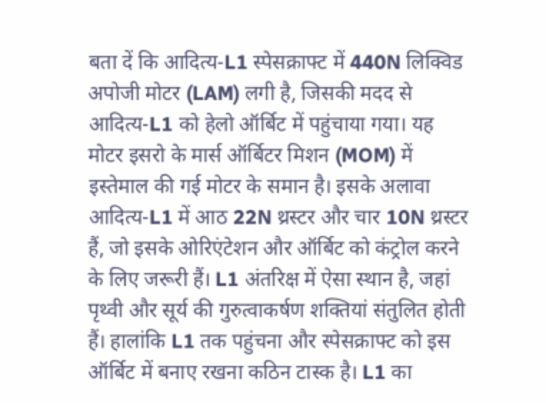बता दें कि आदित्य-L1 स्पेसक्राफ्ट में 440N लिक्विड अपोजी मोटर (LAM) लगी है, जिसकी मदद से आदित्य-L1 को हेलो ऑर्बिट में पहुंचाया गया। यह मोटर इसरो के मार्स ऑर्बिटर मिशन (MOM) में इस्तेमाल की गई मोटर के समान है। इसके अलावा आदित्य-L1 में आठ 22N थ्रस्टर और चार 10N थ्रस्टर हैं, जो इसके ओरिएंटेशन और ऑर्बिट को कंट्रोल करने के लिए जरूरी हैं। L1 अंतरिक्ष में ऐसा स्थान है, जहां पृथ्वी और सूर्य की गुरुत्वाकर्षण शक्तियां संतुलित होती हैं। हालांकि L1 तक पहुंचना और स्पेसक्राफ्ट को इस ऑर्बिट में बनाए रखना कठिन टास्क है। L1 का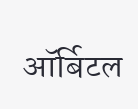ऑर्बिटल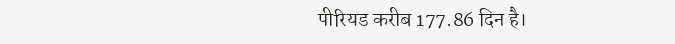पीरियड करीब 177.86 दिन है।